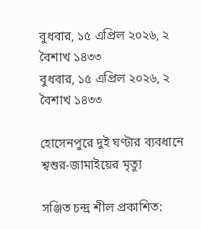বুধবার, ১৫ এপ্রিল ২০২৬, ২ বৈশাখ ১৪৩৩
বুধবার, ১৫ এপ্রিল ২০২৬, ২ বৈশাখ ১৪৩৩

হোসেনপুরে দুই ঘণ্টার ব্যবধানে শ্বশুর-জামাইয়ের মৃত্যু

সঞ্জিত চন্দ্র শীল প্রকাশিত: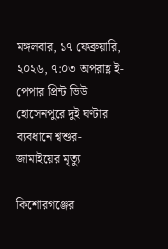মঙ্গলবার, ১৭ ফেব্রুয়ারি, ২০২৬, ৭:০৩ অপরাহ্ণ ই-পেপার প্রিন্ট ভিউ
হোসেনপুরে দুই ঘণ্টার ব্যবধানে শ্বশুর-জামাইয়ের মৃত্যু

কিশোরগঞ্জের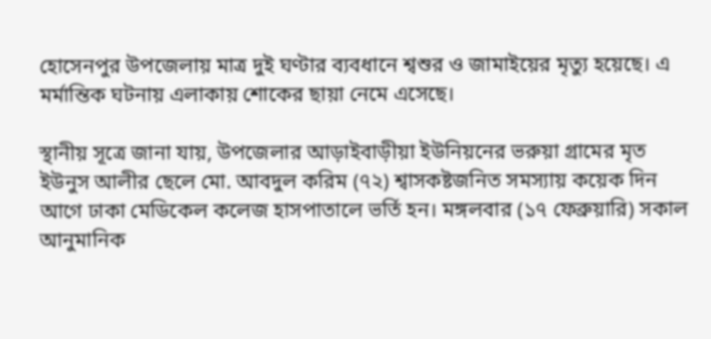হোসেনপুর উপজেলায় মাত্র দুই ঘণ্টার ব্যবধানে শ্বশুর ও জামাইয়ের মৃত্যু হয়েছে। এ মর্মান্তিক ঘটনায় এলাকায় শোকের ছায়া নেমে এসেছে।

স্থানীয় সূত্রে জানা যায়, উপজেলার আড়াইবাড়ীয়া ইউনিয়নের ভরুয়া গ্রামের মৃত ইউনুস আলীর ছেলে মো. আবদুল করিম (৭২) শ্বাসকষ্টজনিত সমস্যায় কয়েক দিন আগে ঢাকা মেডিকেল কলেজ হাসপাতালে ভর্তি হন। মঙ্গলবার (১৭ ফেব্রুয়ারি) সকাল আনুমানিক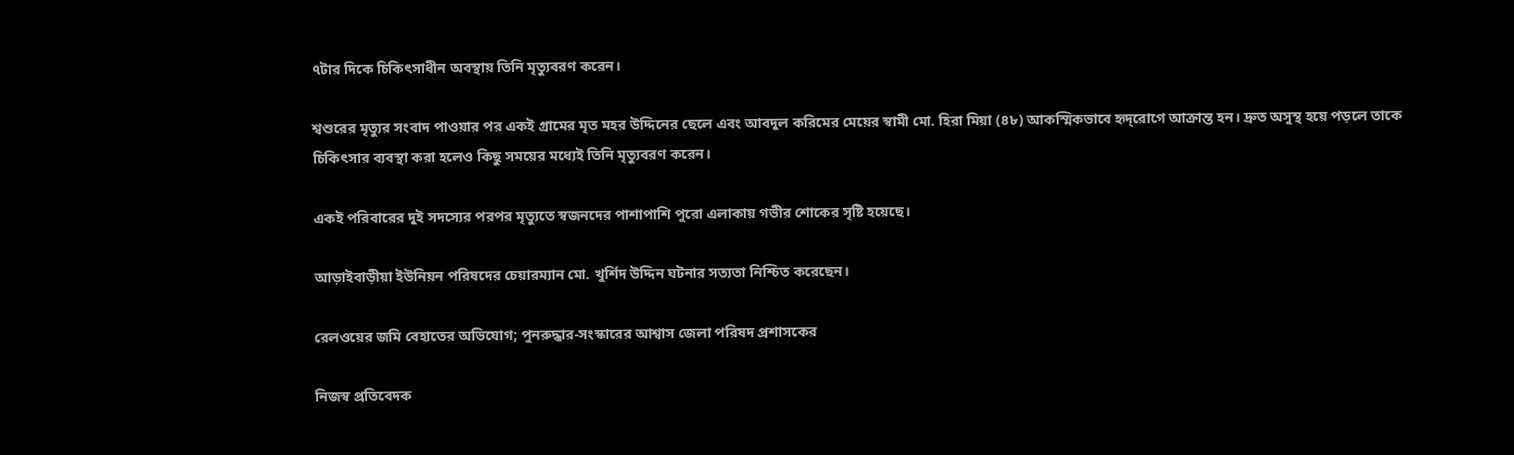৭টার দিকে চিকিৎসাধীন অবস্থায় তিনি মৃত্যুবরণ করেন।

শ্বশুরের মৃত্যুর সংবাদ পাওয়ার পর একই গ্রামের মৃত মহর উদ্দিনের ছেলে এবং আবদুল করিমের মেয়ের স্বামী মো. হিরা মিয়া (৪৮) আকস্মিকভাবে হৃদ্‌রোগে আক্রান্ত হন। দ্রুত অসুস্থ হয়ে পড়লে তাকে চিকিৎসার ব্যবস্থা করা হলেও কিছু সময়ের মধ্যেই তিনি মৃত্যুবরণ করেন।

একই পরিবারের দুই সদস্যের পরপর মৃত্যুতে স্বজনদের পাশাপাশি পুরো এলাকায় গভীর শোকের সৃষ্টি হয়েছে।

আড়াইবাড়ীয়া ইউনিয়ন পরিষদের চেয়ারম্যান মো. খুর্শিদ উদ্দিন ঘটনার সত্যতা নিশ্চিত করেছেন।

রেলওয়ের জমি বেহাতের অভিযোগ; পুনরুদ্ধার-সংস্কারের আশ্বাস জেলা পরিষদ প্রশাসকের

নিজস্ব প্রতিবেদক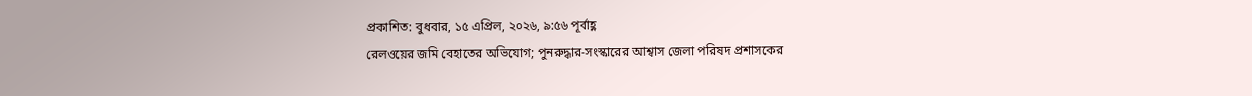প্রকাশিত: বুধবার, ১৫ এপ্রিল, ২০২৬, ৯:৫৬ পূর্বাহ্ণ
রেলওয়ের জমি বেহাতের অভিযোগ; পুনরুদ্ধার-সংস্কারের আশ্বাস জেলা পরিষদ প্রশাসকের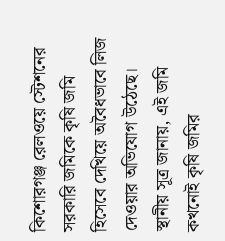কিশোরগঞ্জ রেলওয়ে স্টেশনের সরকারি জমিকে কৃষি জমি হিসেবে দেখিয়ে অবৈধভাবে লিজ দেওয়ার অভিযোগ উঠেছে। স্থানীয় সূত্র জানায়, এই জমি কখনোই কৃষি জমির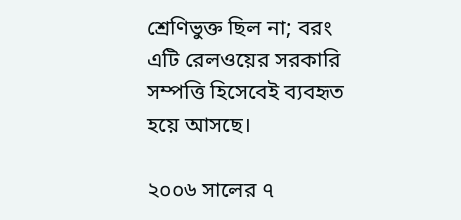শ্রেণিভুক্ত ছিল না; বরং এটি রেলওয়ের সরকারি সম্পত্তি হিসেবেই ব্যবহৃত হয়ে আসছে।

২০০৬ সালের ৭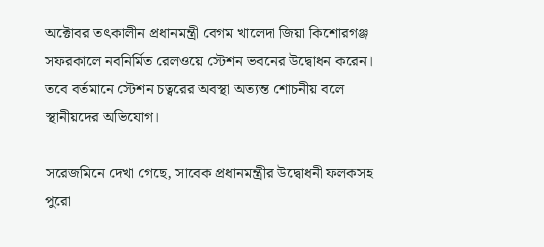অক্টোবর তৎকালীন প্রধানমন্ত্রী বেগম খালেদা জিয়া কিশোরগঞ্জ সফরকালে নবনির্মিত রেলওয়ে স্টেশন ভবনের উদ্বোধন করেন। তবে বর্তমানে স্টেশন চত্বরের অবস্থা অত্যন্ত শোচনীয় বলে স্থানীয়দের অভিযোগ।

সরেজমিনে দেখা গেছে, সাবেক প্রধানমন্ত্রীর উদ্বোধনী ফলকসহ পুরো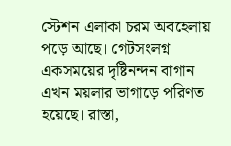স্টেশন এলাকা চরম অবহেলায় পড়ে আছে। গেটসংলগ্ন একসময়ের দৃষ্টিনন্দন বাগান এখন ময়লার ভাগাড়ে পরিণত হয়েছে। রাস্তা,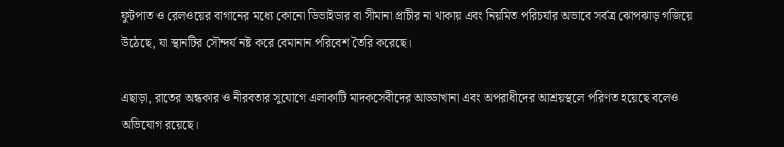ফুটপাত ও রেলওয়ের বাগানের মধ্যে কোনো ডিভাইডার বা সীমানা প্রাচীর না থাকায় এবং নিয়মিত পরিচর্যার অভাবে সর্বত্র ঝোপঝাড় গজিয়ে উঠেছে, যা স্থানটির সৌন্দর্য নষ্ট করে বেমানান পরিবেশ তৈরি করেছে।

এছাড়া, রাতের অন্ধকার ও নীরবতার সুযোগে এলাকাটি মাদকসেবীদের আড্ডাখানা এবং অপরাধীদের আশ্রয়স্থলে পরিণত হয়েছে বলেও অভিযোগ রয়েছে।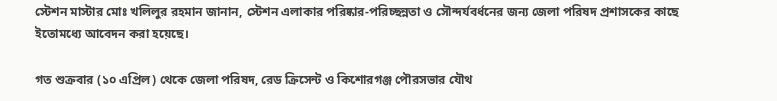স্টেশন মাস্টার মোঃ খলিলুর রহমান জানান, স্টেশন এলাকার পরিষ্কার-পরিচ্ছন্নতা ও সৌন্দর্যবর্ধনের জন্য জেলা পরিষদ প্রশাসকের কাছে ইতোমধ্যে আবেদন করা হয়েছে।

গত শুক্রবার (১০ এপ্রিল) থেকে জেলা পরিষদ, রেড ক্রিসেন্ট ও কিশোরগঞ্জ পৌরসভার যৌথ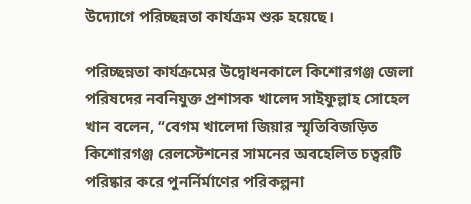উদ্যোগে পরিচ্ছন্নতা কার্যক্রম শুরু হয়েছে।

পরিচ্ছন্নতা কার্যক্রমের উদ্বোধনকালে কিশোরগঞ্জ জেলা পরিষদের নবনিযুক্ত প্রশাসক খালেদ সাইফুল্লাহ সোহেল খান বলেন, “বেগম খালেদা জিয়ার স্মৃতিবিজড়িত কিশোরগঞ্জ রেলস্টেশনের সামনের অবহেলিত চত্বরটি পরিষ্কার করে পুনর্নির্মাণের পরিকল্পনা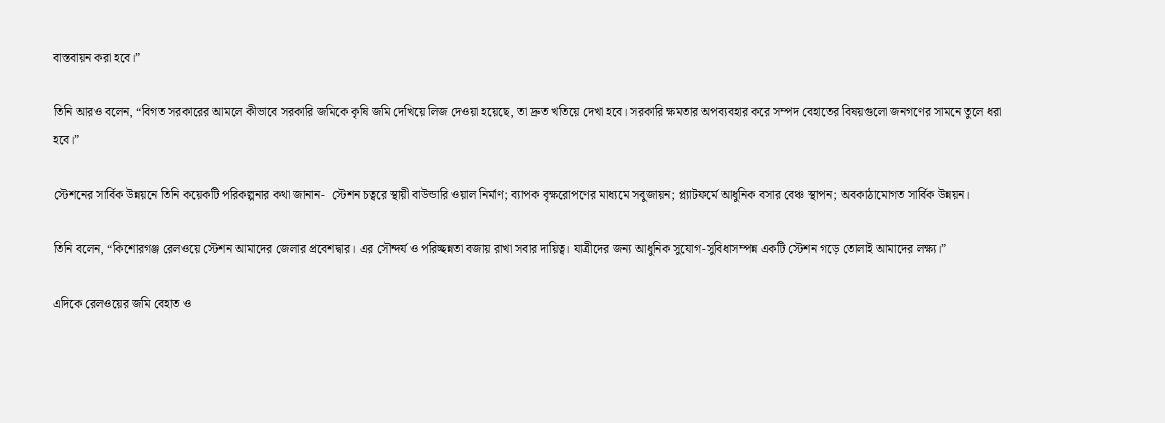বাস্তবায়ন করা হবে।”

তিনি আরও বলেন, “বিগত সরকারের আমলে কীভাবে সরকারি জমিকে কৃষি জমি দেখিয়ে লিজ দেওয়া হয়েছে, তা দ্রুত খতিয়ে দেখা হবে। সরকারি ক্ষমতার অপব্যবহার করে সম্পদ বেহাতের বিষয়গুলো জনগণের সামনে তুলে ধরা হবে।”

স্টেশনের সার্বিক উন্নয়নে তিনি কয়েকটি পরিকল্পনার কথা জানান-  স্টেশন চত্বরে স্থায়ী বাউন্ডারি ওয়াল নির্মাণ; ব্যাপক বৃক্ষরোপণের মাধ্যমে সবুজায়ন; প্ল্যাটফর্মে আধুনিক বসার বেঞ্চ স্থাপন; অবকাঠামোগত সার্বিক উন্নয়ন।

তিনি বলেন, “কিশোরগঞ্জ রেলওয়ে স্টেশন আমাদের জেলার প্রবেশদ্বার। এর সৌন্দর্য ও পরিচ্ছন্নতা বজায় রাখা সবার দায়িত্ব। যাত্রীদের জন্য আধুনিক সুযোগ-সুবিধাসম্পন্ন একটি স্টেশন গড়ে তোলাই আমাদের লক্ষ্য।”

এদিকে রেলওয়ের জমি বেহাত ও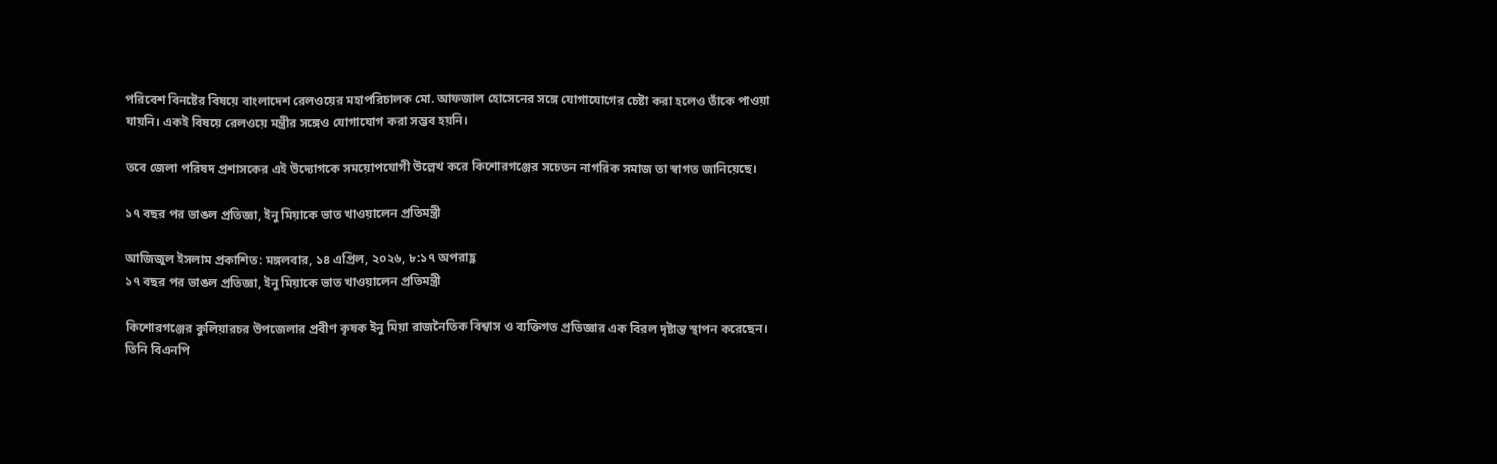পরিবেশ বিনষ্টের বিষয়ে বাংলাদেশ রেলওয়ের মহাপরিচালক মো. আফজাল হোসেনের সঙ্গে যোগাযোগের চেষ্টা করা হলেও তাঁকে পাওয়া যায়নি। একই বিষয়ে রেলওয়ে মন্ত্রীর সঙ্গেও যোগাযোগ করা সম্ভব হয়নি।

তবে জেলা পরিষদ প্রশাসকের এই উদ্যোগকে সময়োপযোগী উল্লেখ করে কিশোরগঞ্জের সচেতন নাগরিক সমাজ তা স্বাগত জানিয়েছে।

১৭ বছর পর ভাঙল প্রতিজ্ঞা, ইনু মিয়াকে ভাত খাওয়ালেন প্রতিমন্ত্রী

আজিজুল ইসলাম প্রকাশিত: মঙ্গলবার, ১৪ এপ্রিল, ২০২৬, ৮:১৭ অপরাহ্ণ
১৭ বছর পর ভাঙল প্রতিজ্ঞা, ইনু মিয়াকে ভাত খাওয়ালেন প্রতিমন্ত্রী

কিশোরগঞ্জের কুলিয়ারচর উপজেলার প্রবীণ কৃষক ইনু মিয়া রাজনৈতিক বিশ্বাস ও ব্যক্তিগত প্রতিজ্ঞার এক বিরল দৃষ্টান্ত স্থাপন করেছেন। তিনি বিএনপি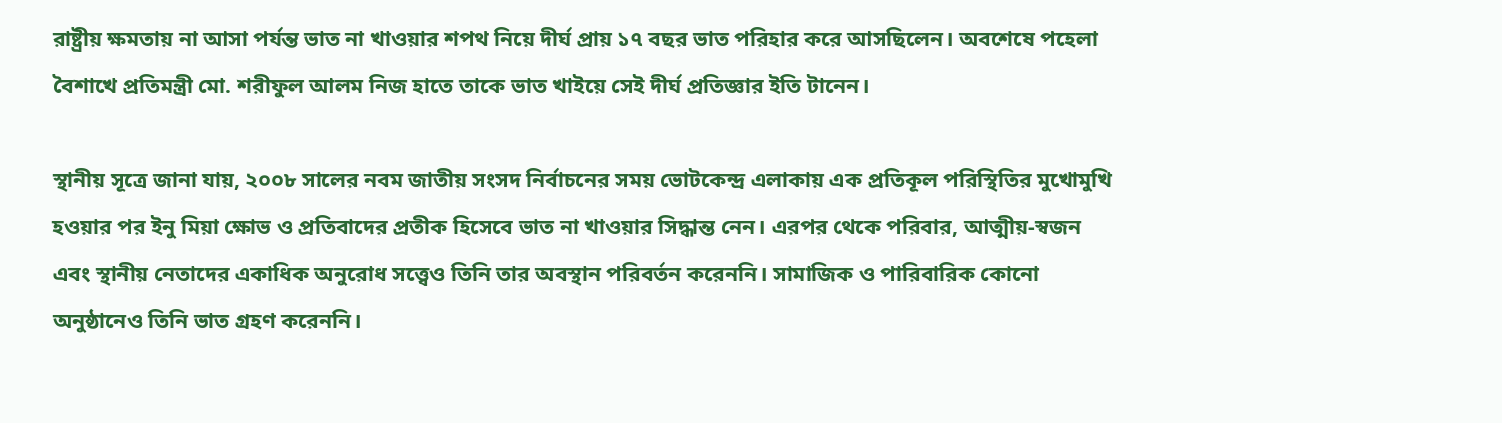রাষ্ট্রীয় ক্ষমতায় না আসা পর্যন্ত ভাত না খাওয়ার শপথ নিয়ে দীর্ঘ প্রায় ১৭ বছর ভাত পরিহার করে আসছিলেন। অবশেষে পহেলা বৈশাখে প্রতিমন্ত্রী মো. শরীফুল আলম নিজ হাতে তাকে ভাত খাইয়ে সেই দীর্ঘ প্রতিজ্ঞার ইতি টানেন।

স্থানীয় সূত্রে জানা যায়, ২০০৮ সালের নবম জাতীয় সংসদ নির্বাচনের সময় ভোটকেন্দ্র এলাকায় এক প্রতিকূল পরিস্থিতির মুখোমুখি হওয়ার পর ইনু মিয়া ক্ষোভ ও প্রতিবাদের প্রতীক হিসেবে ভাত না খাওয়ার সিদ্ধান্ত নেন। এরপর থেকে পরিবার, আত্মীয়-স্বজন এবং স্থানীয় নেতাদের একাধিক অনুরোধ সত্ত্বেও তিনি তার অবস্থান পরিবর্তন করেননি। সামাজিক ও পারিবারিক কোনো অনুষ্ঠানেও তিনি ভাত গ্রহণ করেননি।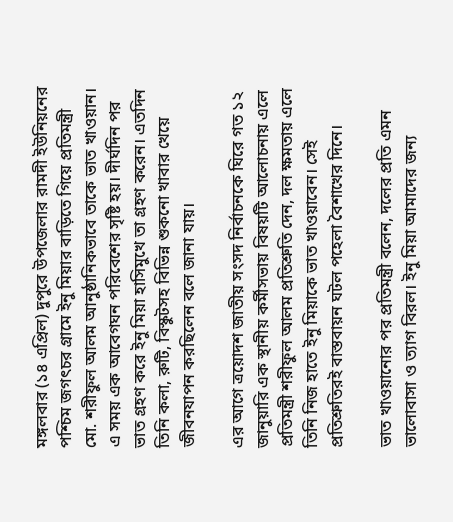মঙ্গলবার (১৪ এপ্রিল) দুপুরে উপজেলার রামদী ইউনিয়নের পশ্চিম জগৎচর গ্রামে ইনু মিয়ার বাড়িতে গিয়ে প্রতিমন্ত্রী মো. শরীফুল আলম আনুষ্ঠানিকভাবে তাকে ভাত খাওয়ান। এ সময় এক আবেগঘন পরিবেশের সৃষ্টি হয়। দীর্ঘদিন পর ভাত গ্রহণ করে ইনু মিয়া হাসিমুখে তা গ্রহণ করেন। এতদিন তিনি কলা, রুটি, বিস্কুটসহ বিভিন্ন শুকনো খাবার খেয়ে জীবনযাপন করছিলেন বলে জানা যায়।

এর আগে ত্রয়োদশ জাতীয় সংসদ নির্বাচনকে ঘিরে গত ১২ জানুয়ারি এক স্থানীয় কর্মীসভায় বিষয়টি আলোচনায় এলে প্রতিমন্ত্রী শরীফুল আলম প্রতিশ্রুতি দেন, দল ক্ষমতায় এলে তিনি নিজ হাতে ইনু মিয়াকে ভাত খাওয়াবেন। সেই প্রতিশ্রুতিরই বাস্তবায়ন ঘটল পহেলা বৈশাখের দিনে।

ভাত খাওয়ানোর পর প্রতিমন্ত্রী বলেন, দলের প্রতি এমন ভালোবাসা ও ত্যাগ বিরল। ইনু মিয়া আমাদের জন্য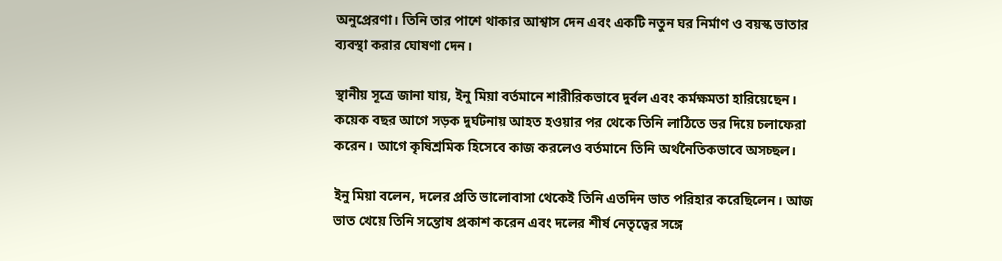অনুপ্রেরণা। তিনি তার পাশে থাকার আশ্বাস দেন এবং একটি নতুন ঘর নির্মাণ ও বয়স্ক ভাতার ব্যবস্থা করার ঘোষণা দেন।

স্থানীয় সূত্রে জানা যায়, ইনু মিয়া বর্তমানে শারীরিকভাবে দুর্বল এবং কর্মক্ষমতা হারিয়েছেন। কয়েক বছর আগে সড়ক দুর্ঘটনায় আহত হওয়ার পর থেকে তিনি লাঠিতে ভর দিয়ে চলাফেরা করেন। আগে কৃষিশ্রমিক হিসেবে কাজ করলেও বর্তমানে তিনি অর্থনৈতিকভাবে অসচ্ছল।

ইনু মিয়া বলেন, দলের প্রতি ভালোবাসা থেকেই তিনি এতদিন ভাত পরিহার করেছিলেন। আজ ভাত খেয়ে তিনি সন্তোষ প্রকাশ করেন এবং দলের শীর্ষ নেতৃত্বের সঙ্গে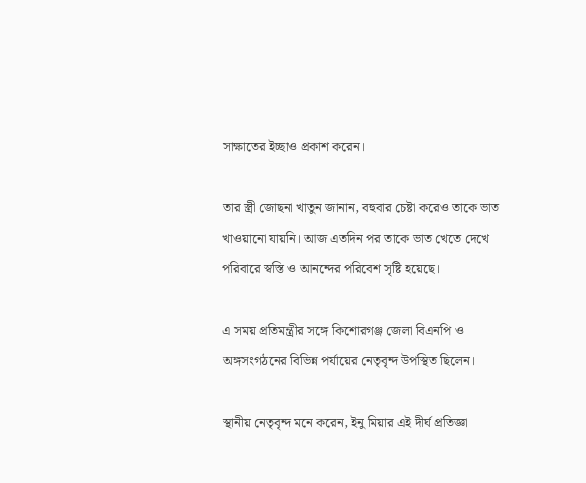সাক্ষাতের ইচ্ছাও প্রকাশ করেন।

তার স্ত্রী জোছনা খাতুন জানান, বহুবার চেষ্টা করেও তাকে ভাত খাওয়ানো যায়নি। আজ এতদিন পর তাকে ভাত খেতে দেখে পরিবারে স্বস্তি ও আনন্দের পরিবেশ সৃষ্টি হয়েছে।

এ সময় প্রতিমন্ত্রীর সঙ্গে কিশোরগঞ্জ জেলা বিএনপি ও অঙ্গসংগঠনের বিভিন্ন পর্যায়ের নেতৃবৃন্দ উপস্থিত ছিলেন।

স্থানীয় নেতৃবৃন্দ মনে করেন, ইনু মিয়ার এই দীর্ঘ প্রতিজ্ঞা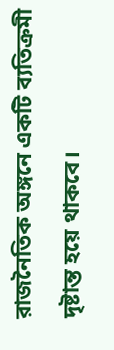রাজনৈতিক অঙ্গনে একটি ব্যতিক্রমী দৃষ্টান্ত হয়ে থাকবে।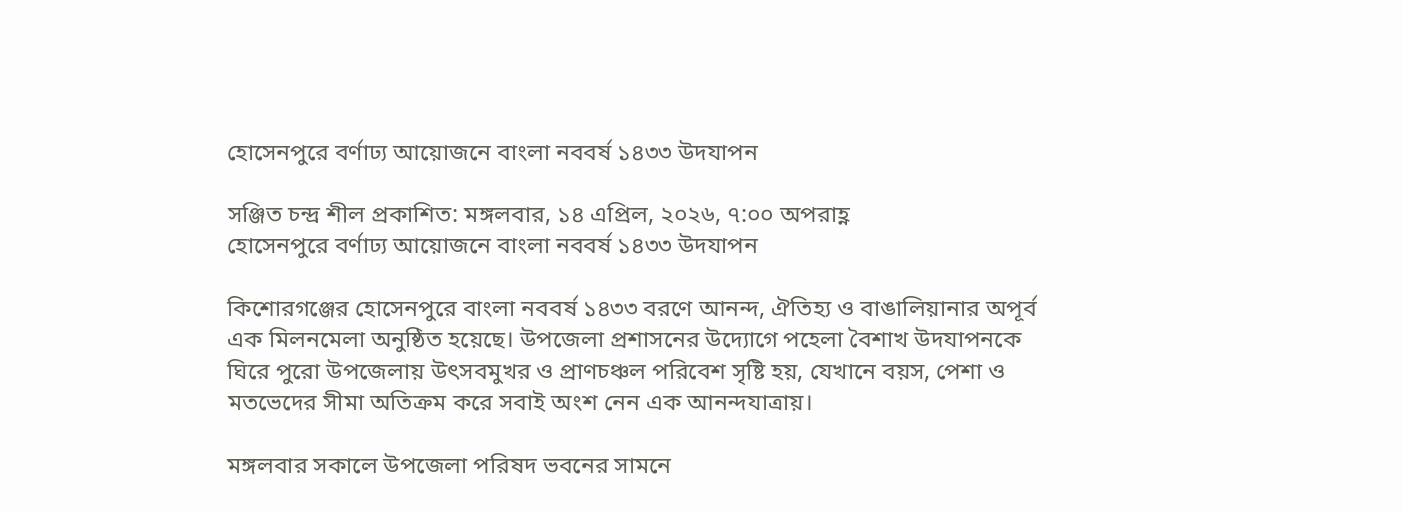হোসেনপুরে বর্ণাঢ্য আয়োজনে বাংলা নববর্ষ ১৪৩৩ উদযাপন

সঞ্জিত চন্দ্র শীল প্রকাশিত: মঙ্গলবার, ১৪ এপ্রিল, ২০২৬, ৭:০০ অপরাহ্ণ
হোসেনপুরে বর্ণাঢ্য আয়োজনে বাংলা নববর্ষ ১৪৩৩ উদযাপন

কিশোরগঞ্জের হোসেনপুরে বাংলা নববর্ষ ১৪৩৩ বরণে আনন্দ, ঐতিহ্য ও বাঙালিয়ানার অপূর্ব এক মিলনমেলা অনুষ্ঠিত হয়েছে। উপজেলা প্রশাসনের উদ্যোগে পহেলা বৈশাখ উদযাপনকে ঘিরে পুরো উপজেলায় উৎসবমুখর ও প্রাণচঞ্চল পরিবেশ সৃষ্টি হয়, যেখানে বয়স, পেশা ও মতভেদের সীমা অতিক্রম করে সবাই অংশ নেন এক আনন্দযাত্রায়।

মঙ্গলবার সকালে উপজেলা পরিষদ ভবনের সামনে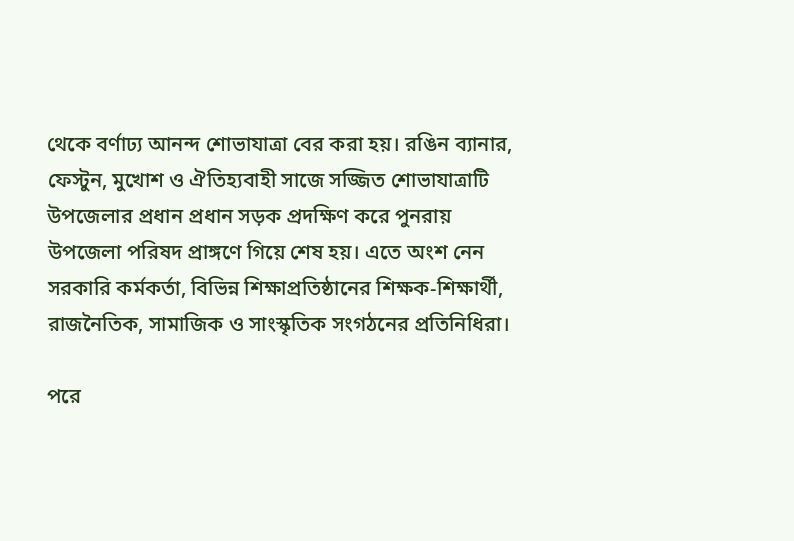থেকে বর্ণাঢ্য আনন্দ শোভাযাত্রা বের করা হয়। রঙিন ব্যানার, ফেস্টুন, মুখোশ ও ঐতিহ্যবাহী সাজে সজ্জিত শোভাযাত্রাটি উপজেলার প্রধান প্রধান সড়ক প্রদক্ষিণ করে পুনরায় উপজেলা পরিষদ প্রাঙ্গণে গিয়ে শেষ হয়। এতে অংশ নেন সরকারি কর্মকর্তা, বিভিন্ন শিক্ষাপ্রতিষ্ঠানের শিক্ষক-শিক্ষার্থী, রাজনৈতিক, সামাজিক ও সাংস্কৃতিক সংগঠনের প্রতিনিধিরা।

পরে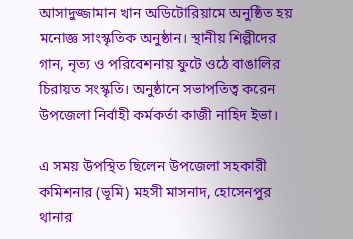আসাদুজ্জামান খান অডিটোরিয়ামে অনুষ্ঠিত হয় মনোজ্ঞ সাংস্কৃতিক অনুষ্ঠান। স্থানীয় শিল্পীদের গান, নৃত্য ও পরিবেশনায় ফুটে ওঠে বাঙালির চিরায়ত সংস্কৃতি। অনুষ্ঠানে সভাপতিত্ব করেন উপজেলা নির্বাহী কর্মকর্তা কাজী নাহিদ ইভা।

এ সময় উপস্থিত ছিলেন উপজেলা সহকারী কমিশনার (ভূমি) মহসী মাসনাদ, হোসেনপুর থানার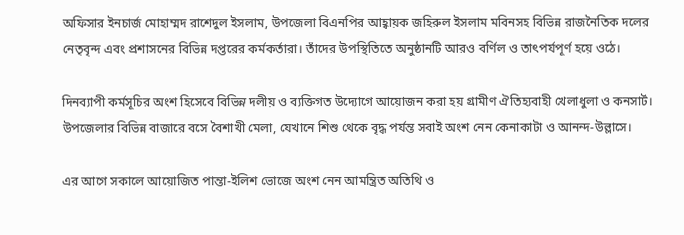অফিসার ইনচার্জ মোহাম্মদ রাশেদুল ইসলাম, উপজেলা বিএনপির আহ্বায়ক জহিরুল ইসলাম মবিনসহ বিভিন্ন রাজনৈতিক দলের নেতৃবৃন্দ এবং প্রশাসনের বিভিন্ন দপ্তরের কর্মকর্তারা। তাঁদের উপস্থিতিতে অনুষ্ঠানটি আরও বর্ণিল ও তাৎপর্যপূর্ণ হয়ে ওঠে।

দিনব্যাপী কর্মসূচির অংশ হিসেবে বিভিন্ন দলীয় ও ব্যক্তিগত উদ্যোগে আয়োজন করা হয় গ্রামীণ ঐতিহ্যবাহী খেলাধুলা ও কনসার্ট। উপজেলার বিভিন্ন বাজারে বসে বৈশাখী মেলা, যেখানে শিশু থেকে বৃদ্ধ পর্যন্ত সবাই অংশ নেন কেনাকাটা ও আনন্দ-উল্লাসে।

এর আগে সকালে আয়োজিত পান্তা-ইলিশ ভোজে অংশ নেন আমন্ত্রিত অতিথি ও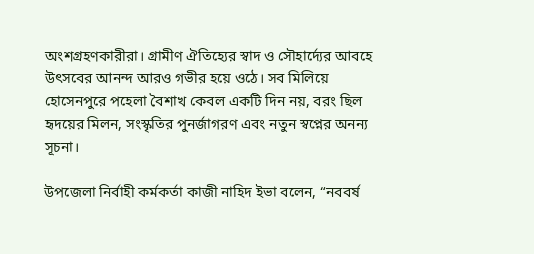অংশগ্রহণকারীরা। গ্রামীণ ঐতিহ্যের স্বাদ ও সৌহার্দ্যের আবহে উৎসবের আনন্দ আরও গভীর হয়ে ওঠে। সব মিলিয়ে হোসেনপুরে পহেলা বৈশাখ কেবল একটি দিন নয়, বরং ছিল হৃদয়ের মিলন, সংস্কৃতির পুনর্জাগরণ এবং নতুন স্বপ্নের অনন্য সূচনা।

উপজেলা নির্বাহী কর্মকর্তা কাজী নাহিদ ইভা বলেন, “নববর্ষ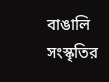বাঙালি সংস্কৃতির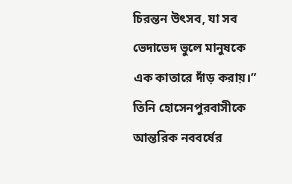চিরন্তন উৎসব, যা সব ভেদাভেদ ভুলে মানুষকে এক কাতারে দাঁড় করায়।” তিনি হোসেনপুরবাসীকে আন্তরিক নববর্ষের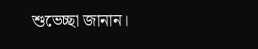শুভেচ্ছা জানান।